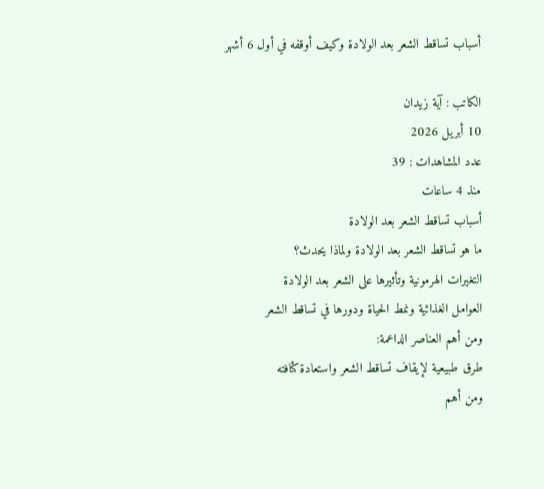أسباب تساقط الشعر بعد الولادة وكيف أوقفه في أول 6 أشهر

الكاتب : آية زيدان
10 أبريل 2026
عدد المشاهدات : 39
منذ 4 ساعات
أسباب تساقط الشعر بعد الولادة
ما هو تساقط الشعر بعد الولادة ولماذا يحدث؟
التغيرات الهرمونية وتأثيرها على الشعر بعد الولادة
العوامل الغذائية ونمط الحياة ودورها في تساقط الشعر
ومن أهم العناصر الداعمة:
طرق طبيعية لإيقاف تساقط الشعر واستعادة كثافته
ومن أهم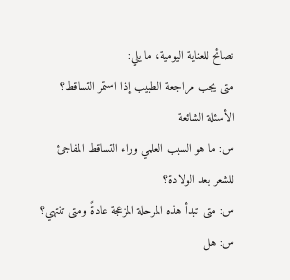نصائح للعناية اليومية، ما يلي:
متى يجب مراجعة الطبيب إذا استمر التساقط؟
الأسئلة الشائعة
س: ما هو السبب العلمي وراء التساقط المفاجئ للشعر بعد الولادة؟
س: متى تبدأ هذه المرحلة المزعجة عادةً ومتى تنتهي؟
س: هل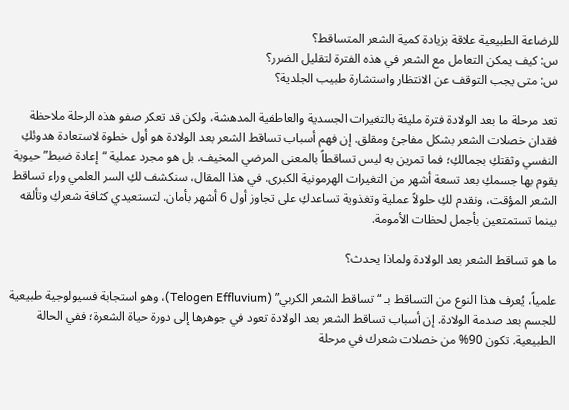للرضاعة الطبيعية علاقة بزيادة كمية الشعر المتساقط؟
س: كيف يمكن التعامل مع الشعر في هذه الفترة لتقليل الضرر؟
س: متى يجب التوقف عن الانتظار واستشارة طبيب الجلدية؟

تعد مرحلة ما بعد الولادة فترة مليئة بالتغيرات الجسدية والعاطفية المدهشة، ولكن قد تعكر صفو هذه الرحلة ملاحظة فقدان خصلات الشعر بشكل مفاجئ ومقلق. إن فهم أسباب تساقط الشعر بعد الولادة هو أول خطوة لاستعادة هدوئكِ النفسي وثقتكِ بجمالكِ؛ فما تمرين به ليس تساقطاً بالمعنى المرضي المخيف. بل هو مجرد عملية “إعادة ضبط” حيوية يقوم بها جسمكِ بعد تسعة أشهر من التغيرات الهرمونية الكبرى. في هذا المقال، سنكشف لكِ السر العلمي وراء تساقط الشعر المؤقت، ونقدم لكِ حلولاً عملية وتغذوية تساعدكِ على تجاوز أول 6 أشهر بأمان. لتستعيدي كثافة شعركِ وتألقه بينما تستمتعين بأجمل لحظات الأمومة.

ما هو تساقط الشعر بعد الولادة ولماذا يحدث؟

علمياً، يُعرف هذا النوع من التساقط بـ “تساقط الشعر الكربي” (Telogen Effluvium)، وهو استجابة فسيولوجية طبيعية للجسم بعد صدمة الولادة. إن أسباب تساقط الشعر بعد الولادة تعود في جوهرها إلى دورة حياة الشعرة؛ ففي الحالة الطبيعية. تكون 90% من خصلات شعرك في مرحلة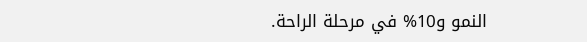النمو و10% في مرحلة الراحة.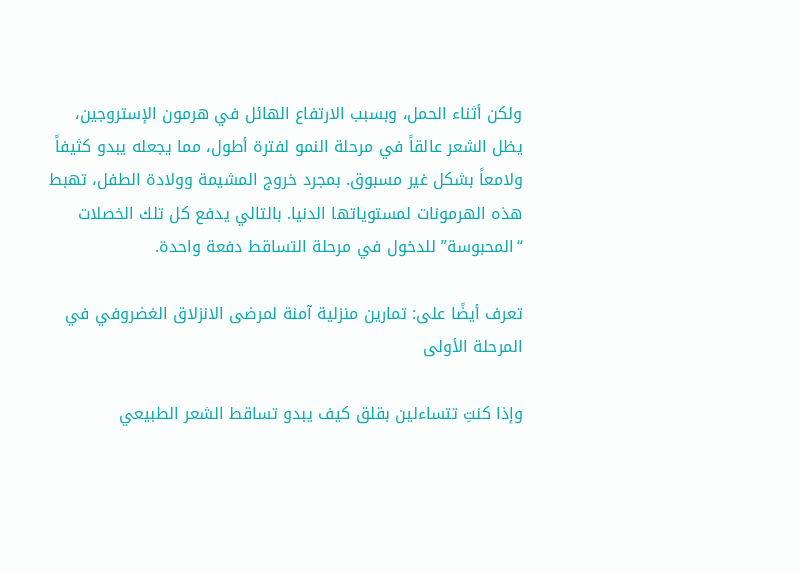ولكن أثناء الحمل، وبسبب الارتفاع الهائل في هرمون الإستروجين، يظل الشعر عالقاً في مرحلة النمو لفترة أطول، مما يجعله يبدو كثيفاً ولامعاً بشكل غير مسبوق. بمجرد خروج المشيمة وولادة الطفل، تهبط هذه الهرمونات لمستوياتها الدنيا. بالتالي يدفع كل تلك الخصلات “المحبوسة” للدخول في مرحلة التساقط دفعة واحدة.

تعرف أيضًا على: تمارين منزلية آمنة لمرضى الانزلاق الغضروفي في المرحلة الأولى

وإذا كنتِ تتساءلين بقلق كيف يبدو تساقط الشعر الطبيعي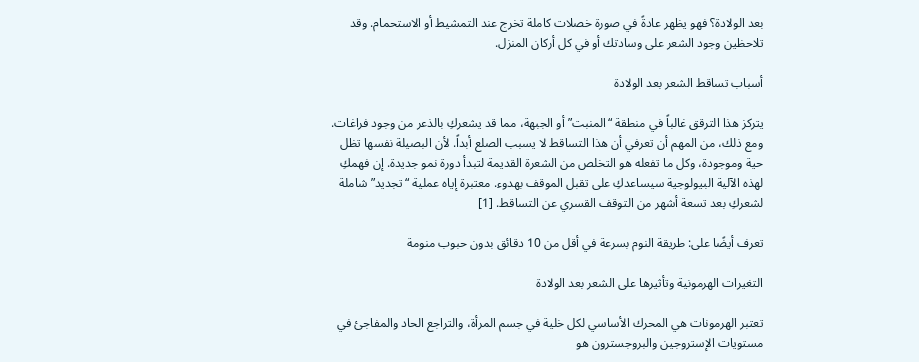بعد الولادة؟ فهو يظهر عادةً في صورة خصلات كاملة تخرج عند التمشيط أو الاستحمام. وقد تلاحظين وجود الشعر على وسادتك أو في كل أركان المنزل.

أسباب تساقط الشعر بعد الولادة

يتركز هذا الترقق غالباً في منطقة “المنبت” أو الجبهة، مما قد يشعركِ بالذعر من وجود فراغات. ومع ذلك، من المهم أن تعرفي أن هذا التساقط لا يسبب الصلع أبداً. لأن البصيلة نفسها تظل حية وموجودة، وكل ما تفعله هو التخلص من الشعرة القديمة لتبدأ دورة نمو جديدة. إن فهمكِ لهذه الآلية البيولوجية سيساعدكِ على تقبل الموقف بهدوء. معتبرة إياه عملية “تجديد” شاملة لشعركِ بعد تسعة أشهر من التوقف القسري عن التساقط. [1]

تعرف أيضًا على: طريقة النوم بسرعة في أقل من 10 دقائق بدون حبوب منومة

التغيرات الهرمونية وتأثيرها على الشعر بعد الولادة

تعتبر الهرمونات هي المحرك الأساسي لكل خلية في جسم المرأة، والتراجع الحاد والمفاجئ في مستويات الإستروجين والبروجسترون هو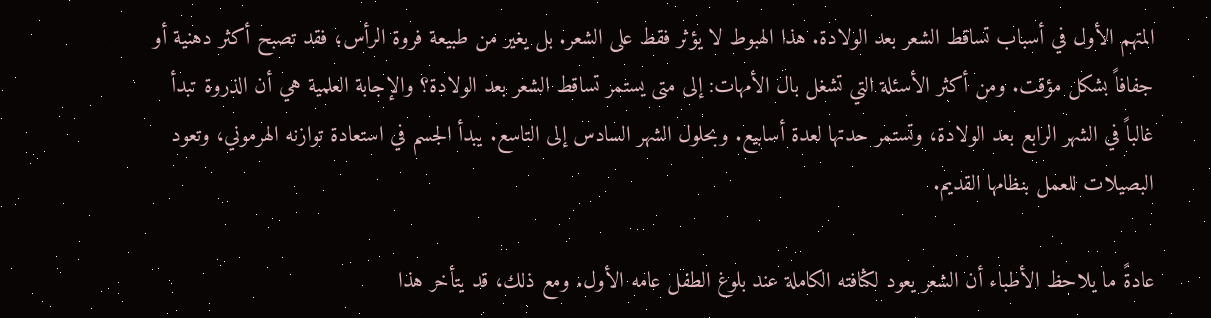المتهم الأول في أسباب تساقط الشعر بعد الولادة. هذا الهبوط لا يؤثر فقط على الشعر. بل يغير من طبيعة فروة الرأس؛ فقد تصبح أكثر دهنية أو جفافاً بشكل مؤقت. ومن أكثر الأسئلة التي تشغل بال الأمهات: إلى متى يستمر تساقط الشعر بعد الولادة؟ والإجابة العلمية هي أن الذروة تبدأ غالباً في الشهر الرابع بعد الولادة، وتستمر حدتها لعدة أسابيع. وبحلول الشهر السادس إلى التاسع. يبدأ الجسم في استعادة توازنه الهرموني، وتعود البصيلات للعمل بنظامها القديم.

عادةً ما يلاحظ الأطباء أن الشعر يعود لكثافته الكاملة عند بلوغ الطفل عامه الأول. ومع ذلك، قد يتأخر هذا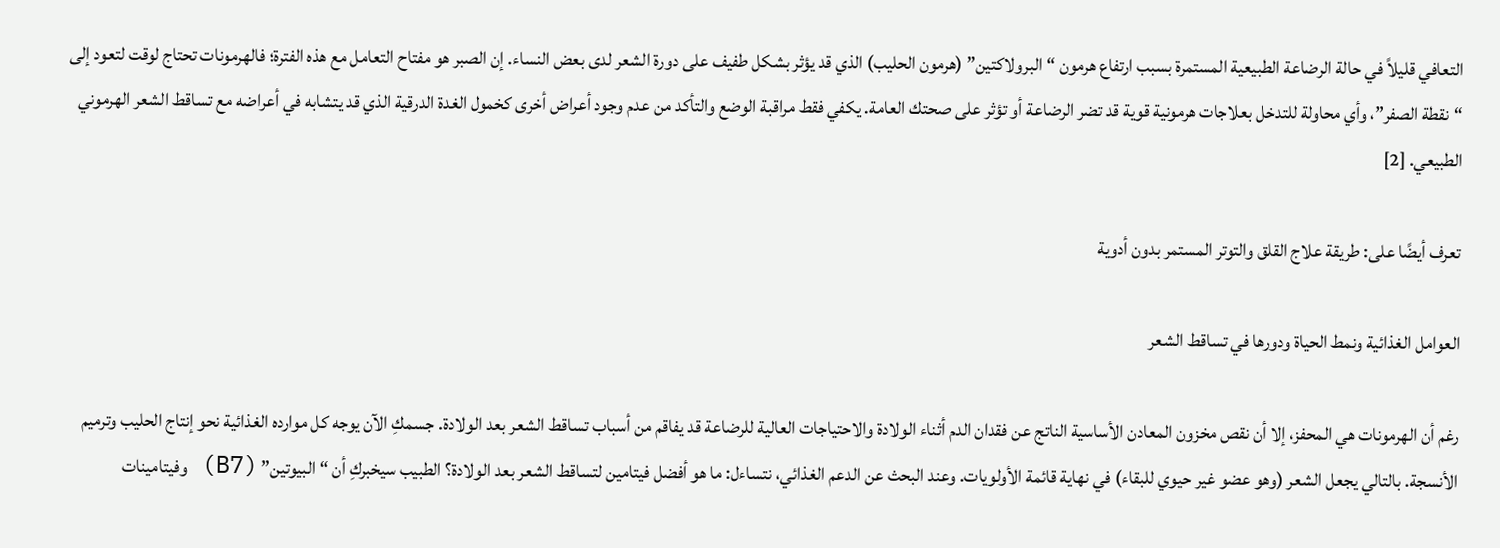التعافي قليلاً في حالة الرضاعة الطبيعية المستمرة بسبب ارتفاع هرمون “البرولاكتين” (هرمون الحليب) الذي قد يؤثر بشكل طفيف على دورة الشعر لدى بعض النساء. إن الصبر هو مفتاح التعامل مع هذه الفترة؛ فالهرمونات تحتاج لوقت لتعود إلى “نقطة الصفر”، وأي محاولة للتدخل بعلاجات هرمونية قوية قد تضر الرضاعة أو تؤثر على صحتك العامة. يكفي فقط مراقبة الوضع والتأكد من عدم وجود أعراض أخرى كخمول الغدة الدرقية الذي قد يتشابه في أعراضه مع تساقط الشعر الهرموني الطبيعي. [2]

تعرف أيضًا على: طريقة علاج القلق والتوتر المستمر بدون أدوية

العوامل الغذائية ونمط الحياة ودورها في تساقط الشعر

رغم أن الهرمونات هي المحفز، إلا أن نقص مخزون المعادن الأساسية الناتج عن فقدان الدم أثناء الولادة والاحتياجات العالية للرضاعة قد يفاقم من أسباب تساقط الشعر بعد الولادة. جسمكِ الآن يوجه كل موارده الغذائية نحو إنتاج الحليب وترميم الأنسجة. بالتالي يجعل الشعر (وهو عضو غير حيوي للبقاء) في نهاية قائمة الأولويات. وعند البحث عن الدعم الغذائي، نتساءل: ما هو أفضل فيتامين لتساقط الشعر بعد الولادة؟ الطبيب سيخبركِ أن “البيوتين” (B7) وفيتامينات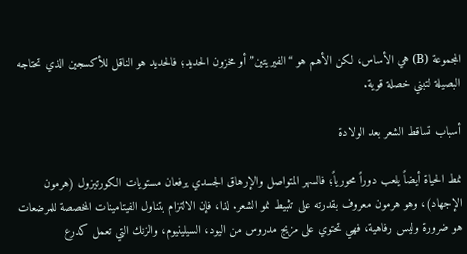المجموعة (B) هي الأساس، لكن الأهم هو “الفيريتين” أو مخزون الحديد؛ فالحديد هو الناقل للأكسجين الذي تحتاجه البصيلة لتبني خصلة قوية.

أسباب تساقط الشعر بعد الولادة

نمط الحياة أيضاً يلعب دوراً محورياً؛ فالسهر المتواصل والإرهاق الجسدي يرفعان مستويات الكورتيزول (هرمون الإجهاد)، وهو هرمون معروف بقدرته على تثبيط نمو الشعر. لذا، فإن الالتزام بتناول الفيتامينات المخصصة للمرضعات هو ضرورة وليس رفاهية، فهي تحتوي على مزيج مدروس من اليود، السيلينيوم، والزنك التي تعمل كدرع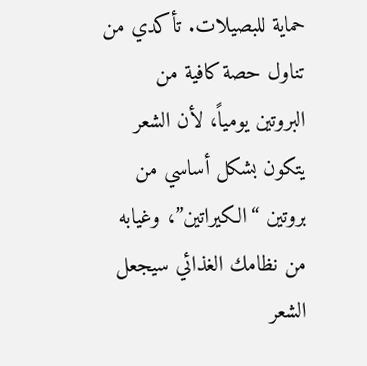حماية للبصيلات. تأكدي من تناول حصة كافية من البروتين يومياً، لأن الشعر يتكون بشكل أساسي من بروتين “الكيراتين”، وغيابه من نظامك الغذائي سيجعل الشعر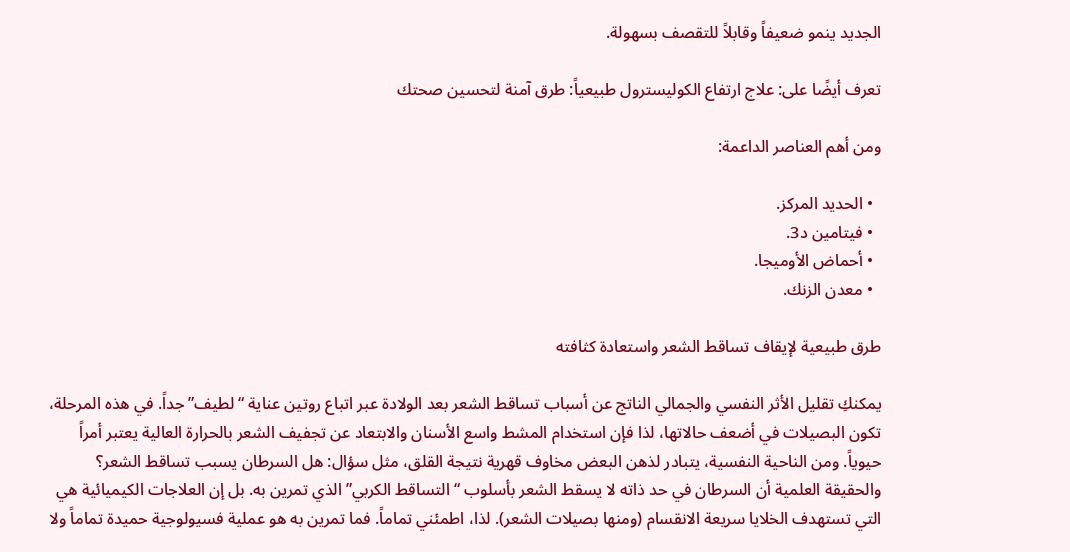الجديد ينمو ضعيفاً وقابلاً للتقصف بسهولة.

تعرف أيضًا على: علاج ارتفاع الكوليسترول طبيعياً: طرق آمنة لتحسين صحتك

ومن أهم العناصر الداعمة:

  • الحديد المركز.
  • فيتامين د3.
  • أحماض الأوميجا.
  • معدن الزنك.

طرق طبيعية لإيقاف تساقط الشعر واستعادة كثافته

يمكنكِ تقليل الأثر النفسي والجمالي الناتج عن أسباب تساقط الشعر بعد الولادة عبر اتباع روتين عناية “لطيف” جداً. في هذه المرحلة، تكون البصيلات في أضعف حالاتها، لذا فإن استخدام المشط واسع الأسنان والابتعاد عن تجفيف الشعر بالحرارة العالية يعتبر أمراً حيوياً. ومن الناحية النفسية، يتبادر لذهن البعض مخاوف قهرية نتيجة القلق، مثل سؤال: هل السرطان يسبب تساقط الشعر؟ والحقيقة العلمية أن السرطان في حد ذاته لا يسقط الشعر بأسلوب “التساقط الكربي” الذي تمرين به. بل إن العلاجات الكيميائية هي التي تستهدف الخلايا سريعة الانقسام (ومنها بصيلات الشعر). لذا، اطمئني تماماً. فما تمرين به هو عملية فسيولوجية حميدة تماماً ولا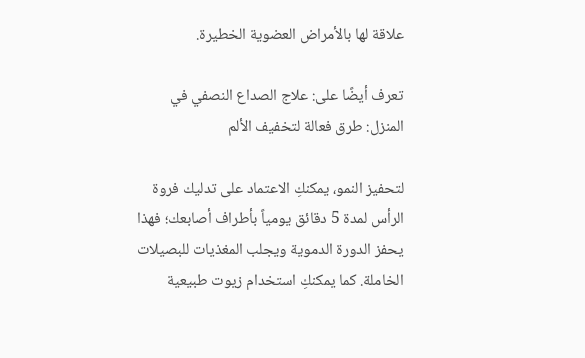علاقة لها بالأمراض العضوية الخطيرة.

تعرف أيضًا على: علاج الصداع النصفي في المنزل: طرق فعالة لتخفيف الألم

لتحفيز النمو، يمكنكِ الاعتماد على تدليك فروة الرأس لمدة 5 دقائق يومياً بأطراف أصابعك؛ فهذا يحفز الدورة الدموية ويجلب المغذيات للبصيلات الخاملة. كما يمكنكِ استخدام زيوت طبيعية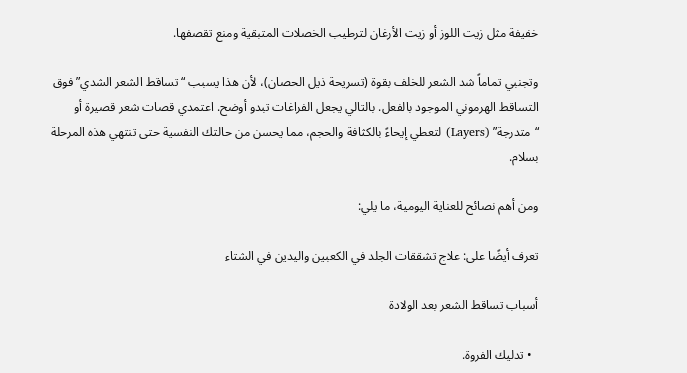خفيفة مثل زيت اللوز أو زيت الأرغان لترطيب الخصلات المتبقية ومنع تقصفها.

وتجنبي تماماً شد الشعر للخلف بقوة (تسريحة ذيل الحصان)، لأن هذا يسبب “تساقط الشعر الشدي” فوق التساقط الهرموني الموجود بالفعل. بالتالي يجعل الفراغات تبدو أوضح. اعتمدي قصات شعر قصيرة أو “متدرجة” (Layers) لتعطي إيحاءً بالكثافة والحجم، مما يحسن من حالتك النفسية حتى تنتهي هذه المرحلة بسلام.

ومن أهم نصائح للعناية اليومية، ما يلي:

تعرف أيضًا على: علاج تشققات الجلد في الكعبين واليدين في الشتاء

أسباب تساقط الشعر بعد الولادة

  • تدليك الفروة.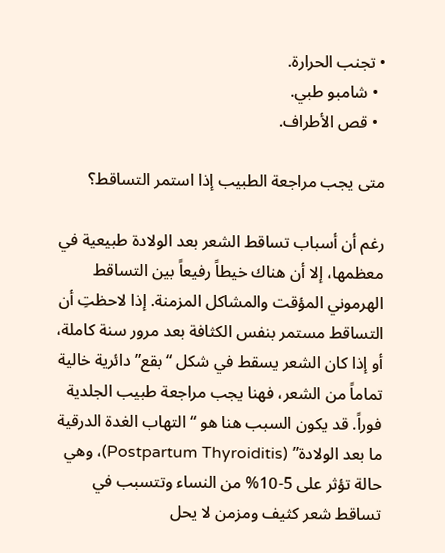• تجنب الحرارة.
  • شامبو طبي.
  • قص الأطراف.

متى يجب مراجعة الطبيب إذا استمر التساقط؟

رغم أن أسباب تساقط الشعر بعد الولادة طبيعية في معظمها، إلا أن هناك خيطاً رفيعاً بين التساقط الهرموني المؤقت والمشاكل المزمنة. إذا لاحظتِ أن التساقط مستمر بنفس الكثافة بعد مرور سنة كاملة، أو إذا كان الشعر يسقط في شكل “بقع” دائرية خالية تماماً من الشعر، فهنا يجب مراجعة طبيب الجلدية فوراً. قد يكون السبب هنا هو “التهاب الغدة الدرقية ما بعد الولادة” (Postpartum Thyroiditis)، وهي حالة تؤثر على 5-10% من النساء وتتسبب في تساقط شعر كثيف ومزمن لا يحل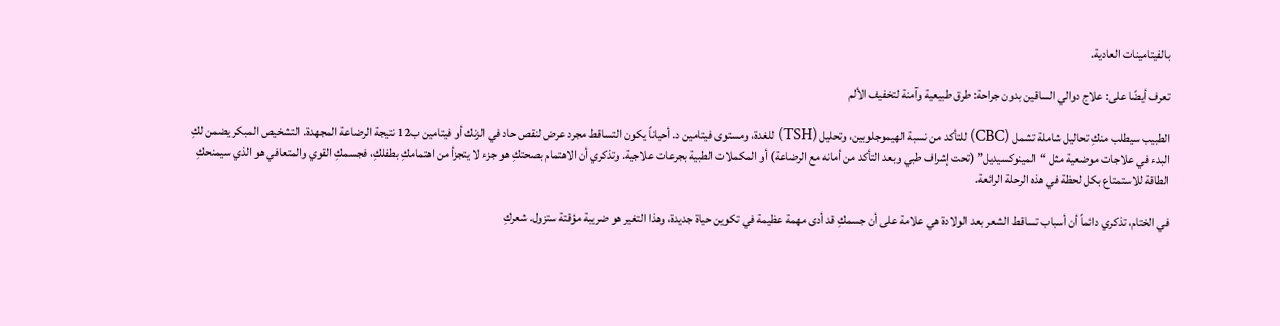بالفيتامينات العادية.

تعرف أيضًا على: علاج دوالي الساقين بدون جراحة: طرق طبيعية وآمنة لتخفيف الألم

الطبيب سيطلب منكِ تحاليل شاملة تشمل (CBC) للتأكد من نسبة الهيموجلوبين، وتحليل (TSH) للغدة، ومستوى فيتامين د. أحياناً يكون التساقط مجرد عرض لنقص حاد في الزنك أو فيتامين ب12 نتيجة الرضاعة المجهدة. التشخيص المبكر يضمن لكِ البدء في علاجات موضعية مثل “المينوكسيديل” (تحت إشراف طبي وبعد التأكد من أمانه مع الرضاعة) أو المكملات الطبية بجرعات علاجية. وتذكري أن الاهتمام بصحتكِ هو جزء لا يتجزأ من اهتمامكِ بطفلكِ، فجسمكِ القوي والمتعافي هو الذي سيمنحكِ الطاقة للاستمتاع بكل لحظة في هذه الرحلة الرائعة.

في الختام، تذكري دائماً أن أسباب تساقط الشعر بعد الولادة هي علامة على أن جسمكِ قد أدى مهمة عظيمة في تكوين حياة جديدة، وهذا التغير هو ضريبة مؤقتة ستزول. شعركِ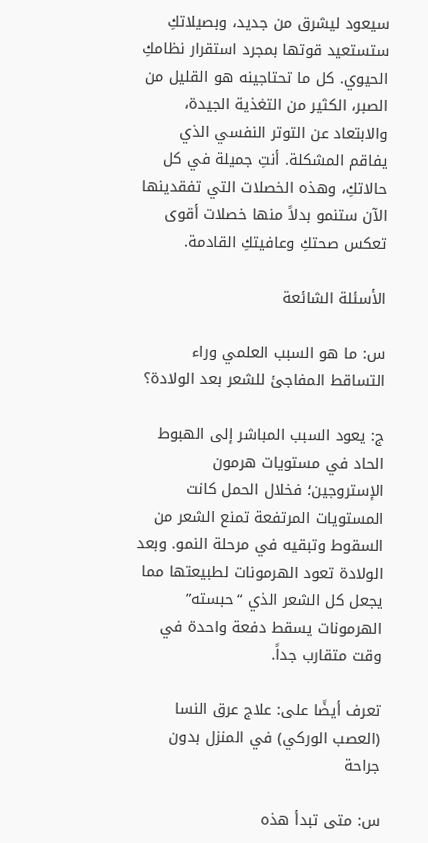سيعود ليشرق من جديد، وبصيلاتكِ ستستعيد قوتها بمجرد استقرار نظامكِ الحيوي. كل ما تحتاجينه هو القليل من الصبر، الكثير من التغذية الجيدة، والابتعاد عن التوتر النفسي الذي يفاقم المشكلة. أنتِ جميلة في كل حالاتكِ، وهذه الخصلات التي تفقدينها الآن ستنمو بدلاً منها خصلات أقوى تعكس صحتكِ وعافيتكِ القادمة.

الأسئلة الشائعة

س: ما هو السبب العلمي وراء التساقط المفاجئ للشعر بعد الولادة؟

ج: يعود السبب المباشر إلى الهبوط الحاد في مستويات هرمون الإستروجين؛ فخلال الحمل كانت المستويات المرتفعة تمنع الشعر من السقوط وتبقيه في مرحلة النمو. وبعد الولادة تعود الهرمونات لطبيعتها مما يجعل كل الشعر الذي “حبسته” الهرمونات يسقط دفعة واحدة في وقت متقارب جداً.

تعرف أيضًا على: علاج عرق النسا (العصب الوركي) في المنزل بدون جراحة

س: متى تبدأ هذه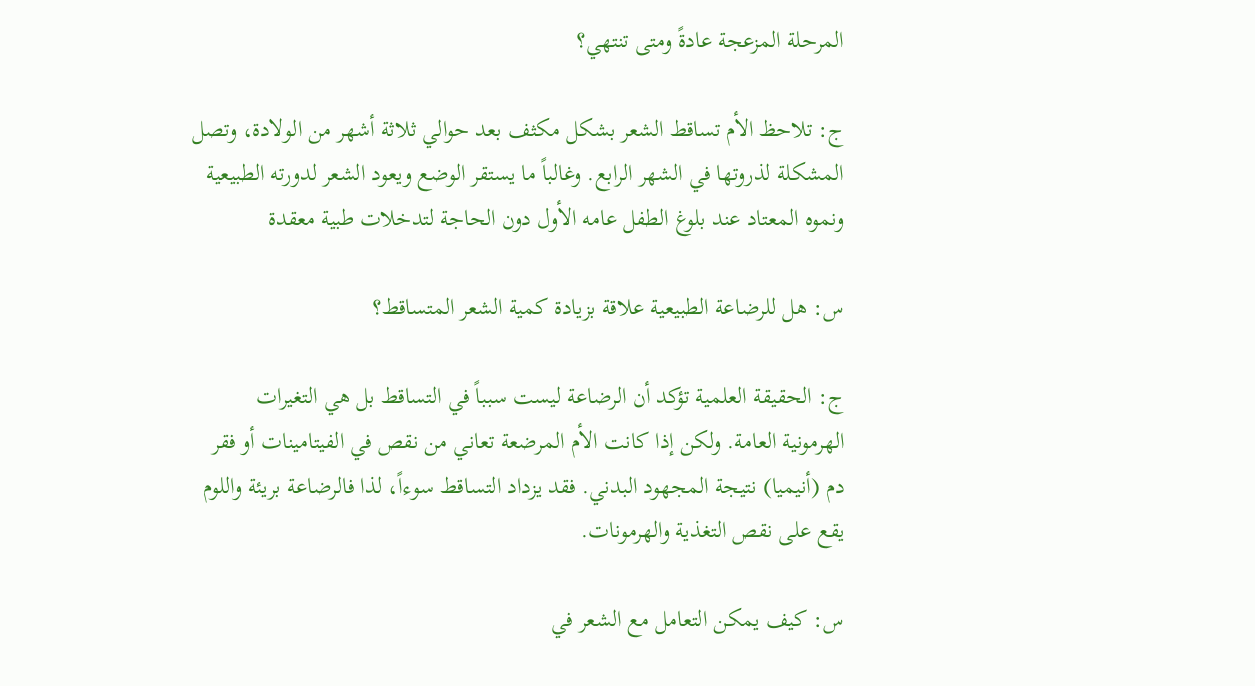المرحلة المزعجة عادةً ومتى تنتهي؟

ج: تلاحظ الأم تساقط الشعر بشكل مكثف بعد حوالي ثلاثة أشهر من الولادة، وتصل المشكلة لذروتها في الشهر الرابع. وغالباً ما يستقر الوضع ويعود الشعر لدورته الطبيعية ونموه المعتاد عند بلوغ الطفل عامه الأول دون الحاجة لتدخلات طبية معقدة

س: هل للرضاعة الطبيعية علاقة بزيادة كمية الشعر المتساقط؟

ج: الحقيقة العلمية تؤكد أن الرضاعة ليست سبباً في التساقط بل هي التغيرات الهرمونية العامة. ولكن إذا كانت الأم المرضعة تعاني من نقص في الفيتامينات أو فقر دم (أنيميا) نتيجة المجهود البدني. فقد يزداد التساقط سوءاً، لذا فالرضاعة بريئة واللوم يقع على نقص التغذية والهرمونات.

س: كيف يمكن التعامل مع الشعر في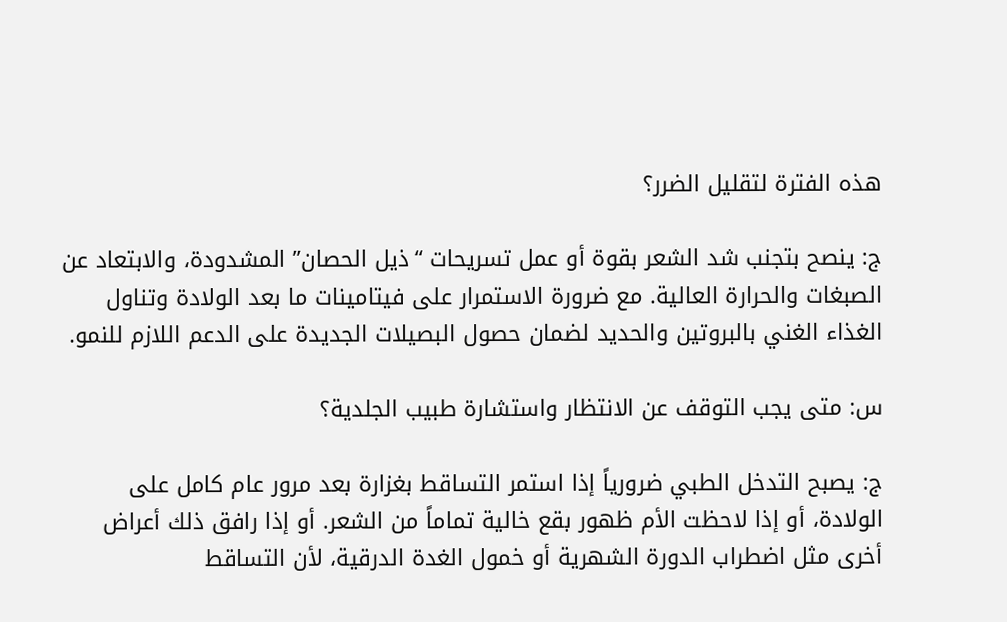هذه الفترة لتقليل الضرر؟

ج: ينصح بتجنب شد الشعر بقوة أو عمل تسريحات “ذيل الحصان” المشدودة، والابتعاد عن الصبغات والحرارة العالية. مع ضرورة الاستمرار على فيتامينات ما بعد الولادة وتناول الغذاء الغني بالبروتين والحديد لضمان حصول البصيلات الجديدة على الدعم اللازم للنمو.

س: متى يجب التوقف عن الانتظار واستشارة طبيب الجلدية؟

ج: يصبح التدخل الطبي ضرورياً إذا استمر التساقط بغزارة بعد مرور عام كامل على الولادة، أو إذا لاحظت الأم ظهور بقع خالية تماماً من الشعر. أو إذا رافق ذلك أعراض أخرى مثل اضطراب الدورة الشهرية أو خمول الغدة الدرقية، لأن التساقط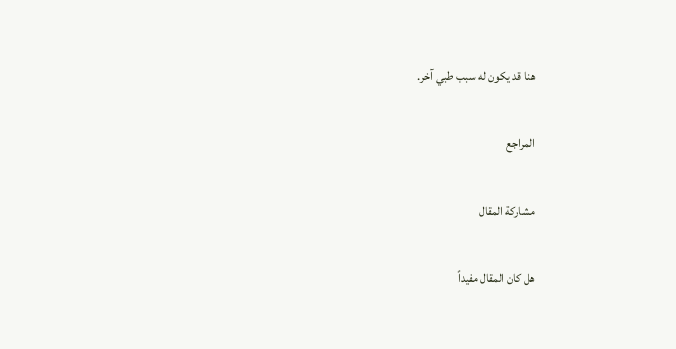هنا قد يكون له سبب طبي آخر.

المراجع

مشاركة المقال

هل كان المقال مفيداً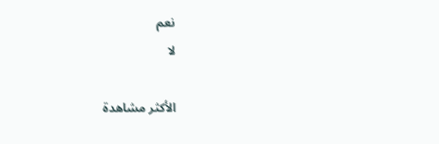نعم
لا

الأكثر مشاهدة